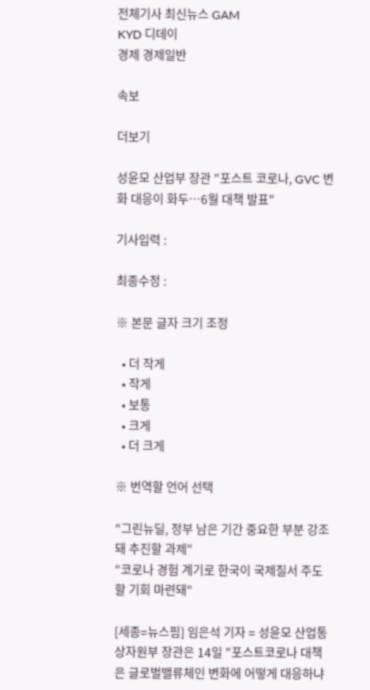전체기사 최신뉴스 GAM
KYD 디데이
경제 경제일반

속보

더보기

성윤모 산업부 장관 "포스트 코로나, GVC 변화 대응이 화두…6월 대책 발표"

기사입력 :

최종수정 :

※ 본문 글자 크기 조정

  • 더 작게
  • 작게
  • 보통
  • 크게
  • 더 크게

※ 번역할 언어 선택

"그린뉴딜, 정부 남은 기간 중요한 부분 강조돼 추진할 과제"
"코로나 경험 계기로 한국이 국제질서 주도할 기회 마련돼"

[세종=뉴스핌] 임은석 기자 = 성윤모 산업통상자원부 장관은 14일 "포스트코로나 대책은 글로벌밸류체인 변화에 어떻게 대응하냐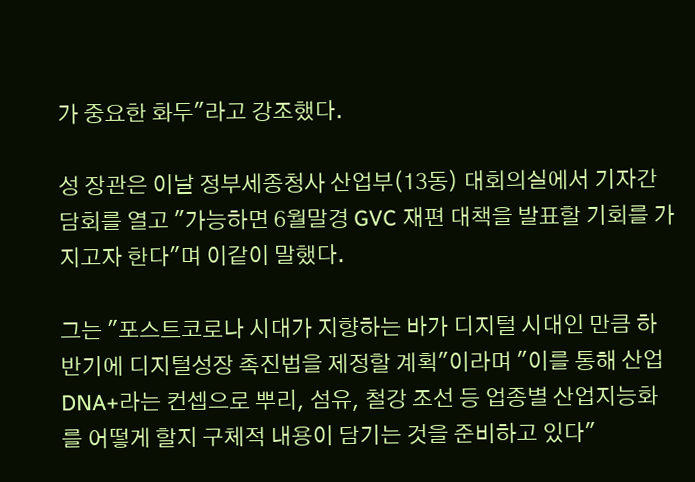가 중요한 화두"라고 강조했다.

성 장관은 이날 정부세종청사 산업부(13동) 대회의실에서 기자간담회를 열고 "가능하면 6월말경 GVC 재편 대책을 발표할 기회를 가지고자 한다"며 이같이 말했다.

그는 "포스트코로나 시대가 지향하는 바가 디지털 시대인 만큼 하반기에 디지털성장 촉진법을 제정할 계획"이라며 "이를 통해 산업 DNA+라는 컨셉으로 뿌리, 섬유, 철강 조선 등 업종별 산업지능화를 어떻게 할지 구체적 내용이 담기는 것을 준비하고 있다"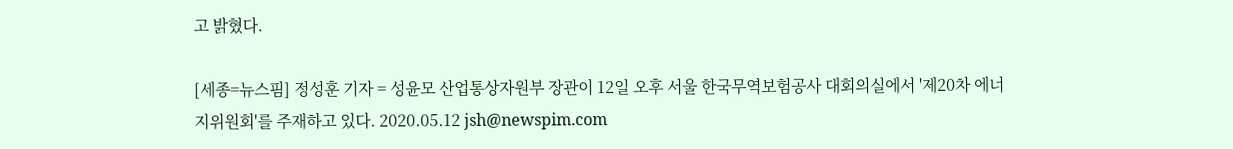고 밝혔다.

[세종=뉴스핌] 정성훈 기자 = 성윤모 산업통상자원부 장관이 12일 오후 서울 한국무역보험공사 대회의실에서 '제20차 에너지위원회'를 주재하고 있다. 2020.05.12 jsh@newspim.com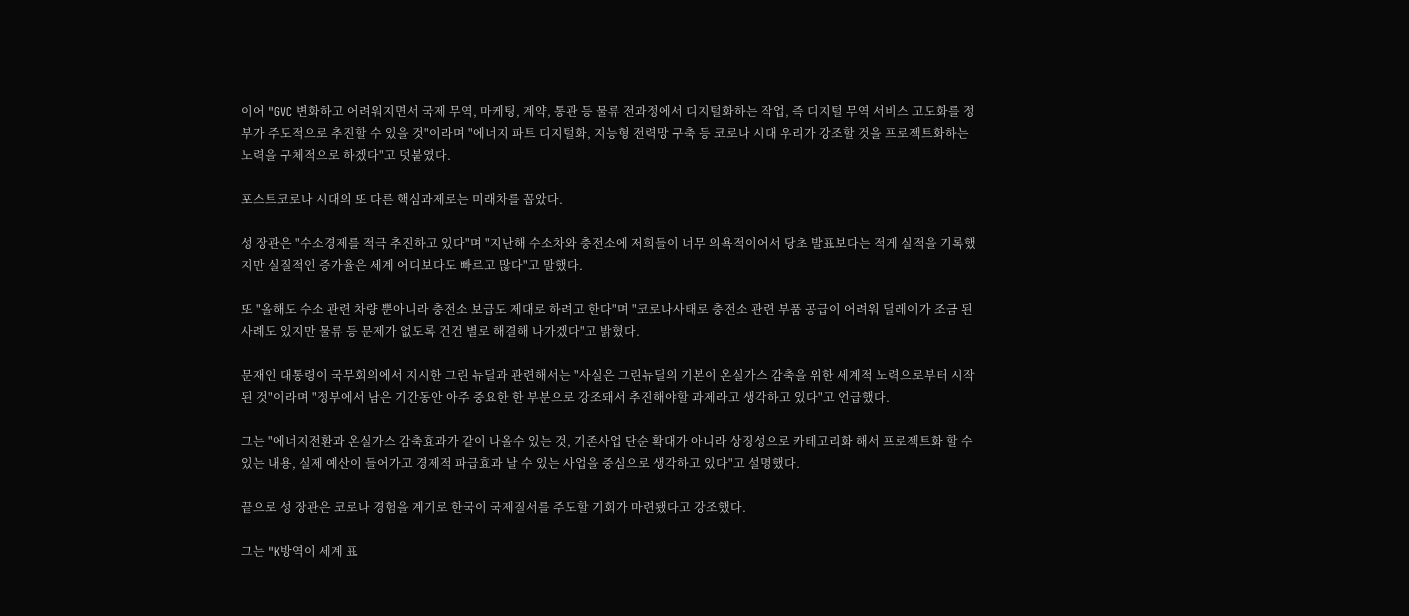이어 "GVC 변화하고 어려워지면서 국제 무역, 마케팅, 계약, 통관 등 물류 전과정에서 디지털화하는 작업, 즉 디지털 무역 서비스 고도화를 정부가 주도적으로 추진할 수 있을 것"이라며 "에너지 파트 디지털화, 지능형 전력망 구축 등 코로나 시대 우리가 강조할 것을 프로젝트화하는 노력을 구체적으로 하겠다"고 덧붙였다.

포스트코로나 시대의 또 다른 핵심과제로는 미래차를 꼽았다.

성 장관은 "수소경제를 적극 추진하고 있다"며 "지난해 수소차와 충전소에 저희들이 너무 의욕적이어서 당초 발표보다는 적게 실적을 기록했지만 실질적인 증가율은 세계 어디보다도 빠르고 많다"고 말했다.

또 "올해도 수소 관련 차량 뿐아니라 충전소 보급도 제대로 하려고 한다"며 "코로나사태로 충전소 관련 부품 공급이 어려워 딜레이가 조금 된 사례도 있지만 물류 등 문제가 없도록 건건 별로 해결해 나가겠다"고 밝혔다.

문재인 대통령이 국무회의에서 지시한 그린 뉴딜과 관련해서는 "사실은 그린뉴딜의 기본이 온실가스 감축을 위한 세계적 노력으로부터 시작된 것"이라며 "정부에서 남은 기간동안 아주 중요한 한 부분으로 강조돼서 추진해야할 과제라고 생각하고 있다"고 언급했다.

그는 "에너지전환과 온실가스 감축효과가 같이 나올수 있는 것, 기존사업 단순 확대가 아니라 상징성으로 카테고리화 해서 프로젝트화 할 수 있는 내용, 실제 예산이 들어가고 경제적 파급효과 날 수 있는 사업을 중심으로 생각하고 있다"고 설명했다.

끝으로 성 장관은 코로나 경험을 계기로 한국이 국제질서를 주도할 기회가 마련됐다고 강조했다.

그는 "K방역이 세계 표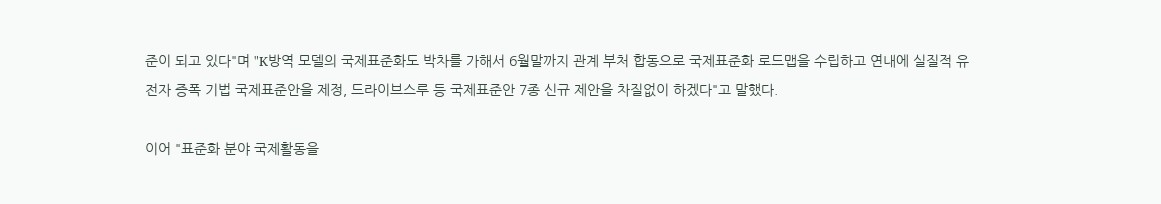준이 되고 있다"며 "K방역 모델의 국제표준화도 박차를 가해서 6월말까지 관계 부처 합동으로 국제표준화 로드맵을 수립하고 연내에 실질적 유전자 증폭 기법 국제표준안을 제정, 드라이브스루 등 국제표준안 7종 신규 제안을 차질없이 하겠다"고 말했다.

이어 "표준화 분야 국제활동을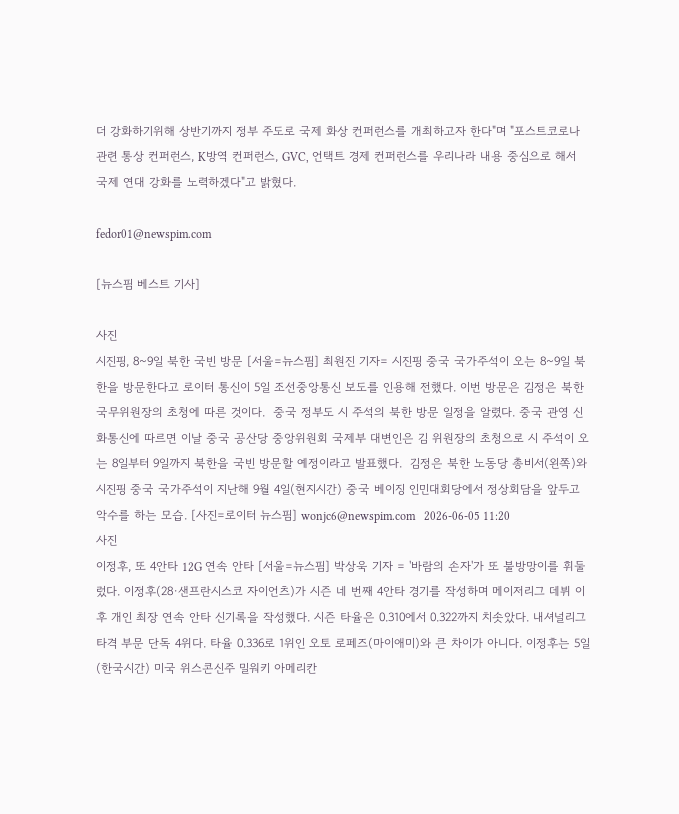더 강화하기위해 상반기까지 정부 주도로 국제 화상 컨퍼런스를 개최하고자 한다"며 "포스트코로나 관련 통상 컨퍼런스, K방역 컨퍼런스, GVC, 언택트 경제 컨퍼런스를 우리나라 내용 중심으로 해서 국제 연대 강화를 노력하겠다"고 밝혔다.

fedor01@newspim.com

[뉴스핌 베스트 기사]

사진
시진핑, 8~9일 북한 국빈 방문 [서울=뉴스핌] 최원진 기자= 시진핑 중국 국가주석이 오는 8~9일 북한을 방문한다고 로이터 통신이 5일 조선중앙통신 보도를 인용해 전했다. 이번 방문은 김정은 북한 국무위원장의 초청에 따른 것이다.  중국 정부도 시 주석의 북한 방문 일정을 알렸다. 중국 관영 신화통신에 따르면 이날 중국 공산당 중앙위원회 국제부 대변인은 김 위원장의 초청으로 시 주석이 오는 8일부터 9일까지 북한을 국빈 방문할 예정이라고 발표했다.  김정은 북한 노동당 총비서(왼쪽)와 시진핑 중국 국가주석이 지난해 9월 4일(현지시간) 중국 베이징 인민대회당에서 정상회담을 앞두고 악수를 하는 모습. [사진=로이터 뉴스핌] wonjc6@newspim.com   2026-06-05 11:20
사진
이정후, 또 4안타 12G 연속 안타 [서울=뉴스핌] 박상욱 기자 = '바람의 손자'가 또 불방망이를 휘둘렀다. 이정후(28·샌프란시스코 자이언츠)가 시즌 네 번째 4안타 경기를 작성하며 메이저리그 데뷔 이후 개인 최장 연속 안타 신기록을 작성했다. 시즌 타율은 0.310에서 0.322까지 치솟았다. 내셔널리그 타격 부문 단독 4위다. 타율 0.336로 1위인 오토 로페즈(마이애미)와 큰 차이가 아니다. 이정후는 5일(한국시간) 미국 위스콘신주 밀워키 아메리칸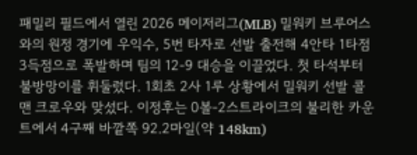패밀리 필드에서 열린 2026 메이저리그(MLB) 밀워키 브루어스와의 원정 경기에 우익수, 5번 타자로 선발 출전해 4안타 1타점 3득점으로 폭발하며 팀의 12-9 대승을 이끌었다. 첫 타석부터 불방망이를 휘둘렀다. 1회초 2사 1루 상황에서 밀워키 선발 콜맨 크로우와 맞섰다. 이정후는 0볼-2스트라이크의 불리한 카운트에서 4구째 바깥쪽 92.2마일(약 148km)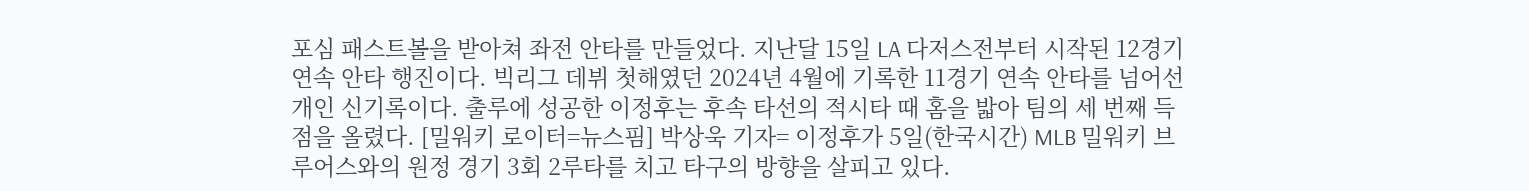포심 패스트볼을 받아쳐 좌전 안타를 만들었다. 지난달 15일 LA 다저스전부터 시작된 12경기 연속 안타 행진이다. 빅리그 데뷔 첫해였던 2024년 4월에 기록한 11경기 연속 안타를 넘어선 개인 신기록이다. 출루에 성공한 이정후는 후속 타선의 적시타 때 홈을 밟아 팀의 세 번째 득점을 올렸다. [밀워키 로이터=뉴스핌] 박상욱 기자= 이정후가 5일(한국시간) MLB 밀워키 브루어스와의 원정 경기 3회 2루타를 치고 타구의 방향을 살피고 있다.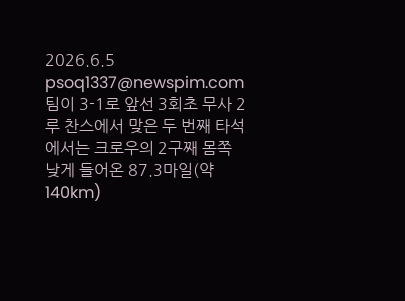2026.6.5 psoq1337@newspim.com 팀이 3-1로 앞선 3회초 무사 2루 찬스에서 맞은 두 번째 타석에서는 크로우의 2구째 몸쪽 낮게 들어온 87.3마일(약 140km)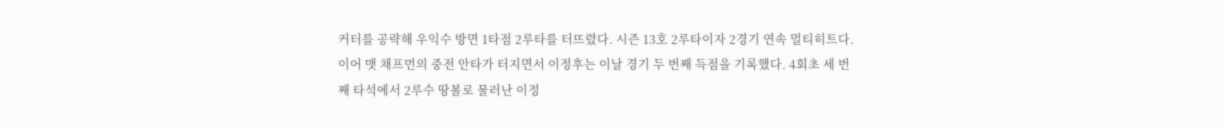커터를 공략해 우익수 방면 1타점 2루타를 터뜨렸다. 시즌 13호 2루타이자 2경기 연속 멀티히트다. 이어 맷 채프먼의 중전 안타가 터지면서 이정후는 이날 경기 두 번째 득점을 기록했다. 4회초 세 번째 타석에서 2루수 땅볼로 물러난 이정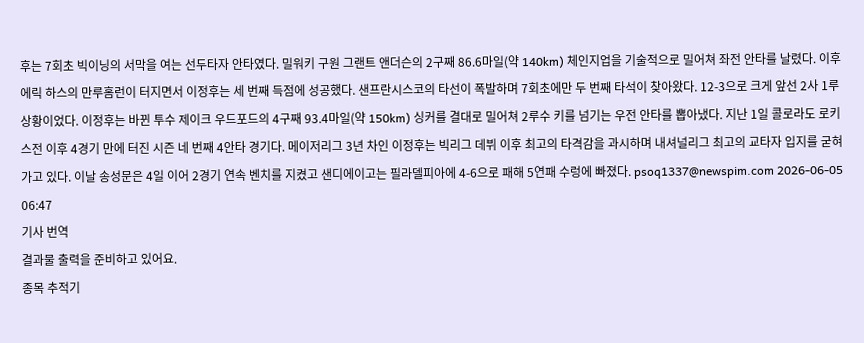후는 7회초 빅이닝의 서막을 여는 선두타자 안타였다. 밀워키 구원 그랜트 앤더슨의 2구째 86.6마일(약 140km) 체인지업을 기술적으로 밀어쳐 좌전 안타를 날렸다. 이후 에릭 하스의 만루홈런이 터지면서 이정후는 세 번째 득점에 성공했다. 샌프란시스코의 타선이 폭발하며 7회초에만 두 번째 타석이 찾아왔다. 12-3으로 크게 앞선 2사 1루 상황이었다. 이정후는 바뀐 투수 제이크 우드포드의 4구째 93.4마일(약 150km) 싱커를 결대로 밀어쳐 2루수 키를 넘기는 우전 안타를 뽑아냈다. 지난 1일 콜로라도 로키스전 이후 4경기 만에 터진 시즌 네 번째 4안타 경기다. 메이저리그 3년 차인 이정후는 빅리그 데뷔 이후 최고의 타격감을 과시하며 내셔널리그 최고의 교타자 입지를 굳혀가고 있다. 이날 송성문은 4일 이어 2경기 연속 벤치를 지켰고 샌디에이고는 필라델피아에 4-6으로 패해 5연패 수렁에 빠졌다. psoq1337@newspim.com 2026-06-05 06:47
기사 번역
결과물 출력을 준비하고 있어요.
종목 추적기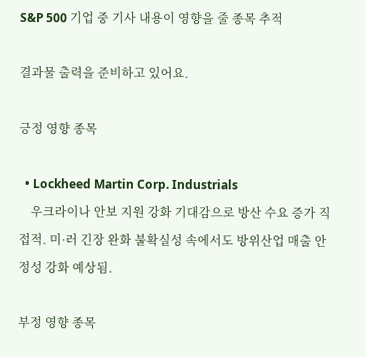S&P 500 기업 중 기사 내용이 영향을 줄 종목 추적

결과물 출력을 준비하고 있어요.

긍정 영향 종목

  • Lockheed Martin Corp. Industrials
    우크라이나 안보 지원 강화 기대감으로 방산 수요 증가 직접적. 미·러 긴장 완화 불확실성 속에서도 방위산업 매출 안정성 강화 예상됨.

부정 영향 종목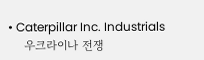• Caterpillar Inc. Industrials
    우크라이나 전쟁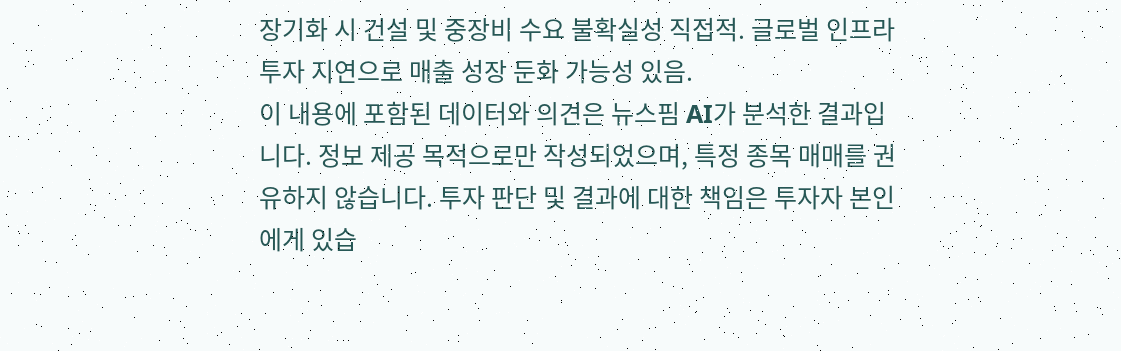장기화 시 건설 및 중장비 수요 불확실성 직접적. 글로벌 인프라 투자 지연으로 매출 성장 둔화 가능성 있음.
이 내용에 포함된 데이터와 의견은 뉴스핌 AI가 분석한 결과입니다. 정보 제공 목적으로만 작성되었으며, 특정 종목 매매를 권유하지 않습니다. 투자 판단 및 결과에 대한 책임은 투자자 본인에게 있습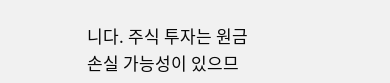니다. 주식 투자는 원금 손실 가능성이 있으므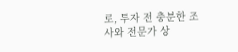로, 투자 전 충분한 조사와 전문가 상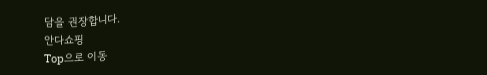담을 권장합니다.
안다쇼핑
Top으로 이동